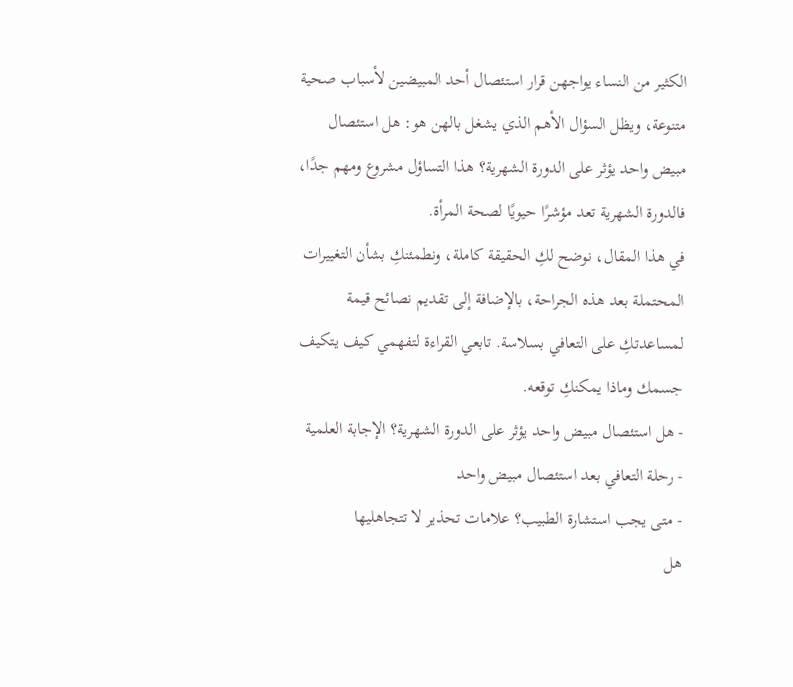الكثير من النساء يواجهن قرار استئصال أحد المبيضين لأسباب صحية متنوعة، ويظل السؤال الأهم الذي يشغل بالهن هو: هل استئصال مبيض واحد يؤثر على الدورة الشهرية؟ هذا التساؤل مشروع ومهم جدًا، فالدورة الشهرية تعد مؤشرًا حيويًا لصحة المرأة.
في هذا المقال، نوضح لكِ الحقيقة كاملة، ونطمئنكِ بشأن التغييرات المحتملة بعد هذه الجراحة، بالإضافة إلى تقديم نصائح قيمة لمساعدتكِ على التعافي بسلاسة. تابعي القراءة لتفهمي كيف يتكيف جسمك وماذا يمكنكِ توقعه.
- هل استئصال مبيض واحد يؤثر على الدورة الشهرية؟ الإجابة العلمية
- رحلة التعافي بعد استئصال مبيض واحد
- متى يجب استشارة الطبيب؟ علامات تحذير لا تتجاهليها
هل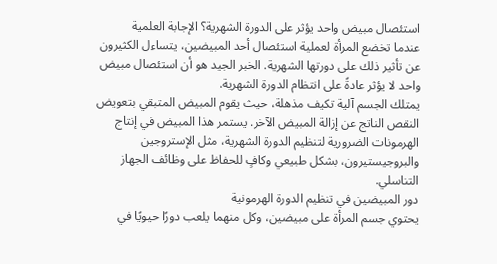استئصال مبيض واحد يؤثر على الدورة الشهرية؟ الإجابة العلمية
عندما تخضع المرأة لعملية استئصال أحد المبيضين، يتساءل الكثيرون عن تأثير ذلك على دورتها الشهرية. الخبر الجيد هو أن استئصال مبيض واحد لا يؤثر عادةً على انتظام الدورة الشهرية.
يمتلك الجسم آلية تكيف مذهلة، حيث يقوم المبيض المتبقي بتعويض النقص الناتج عن إزالة المبيض الآخر. يستمر هذا المبيض في إنتاج الهرمونات الضرورية لتنظيم الدورة الشهرية، مثل الإستروجين والبروجيستيرون، بشكل طبيعي وكافٍ للحفاظ على وظائف الجهاز التناسلي.
دور المبيضين في تنظيم الدورة الهرمونية
يحتوي جسم المرأة على مبيضين، وكل منهما يلعب دورًا حيويًا في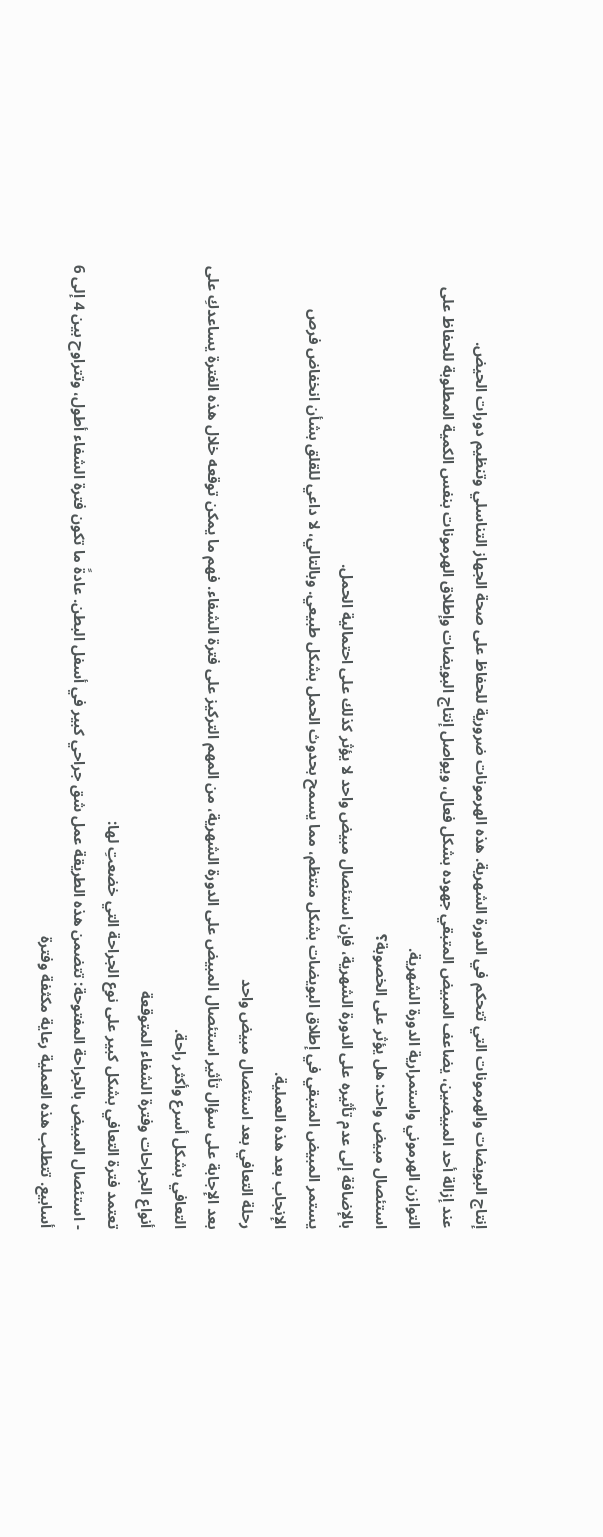إنتاج البويضات والهرمونات التي تتحكم في الدورة الشهرية. هذه الهرمونات ضرورية للحفاظ على صحة الجهاز التناسلي وتنظيم دورات الحيض.
عند إزالة أحد المبيضين، يضاعف المبيض المتبقي جهوده بشكل فعال، ويواصل إنتاج البويضات وإطلاق الهرمونات بنفس الكمية المطلوبة للحفاظ على التوازن الهرموني واستمرارية الدورة الشهرية.
استئصال مبيض واحد: هل يؤثر على الخصوبة؟
بالإضافة إلى عدم تأثيره على الدورة الشهرية، فإن استئصال مبيض واحد لا يؤثر كذلك على احتمالية الحمل.
يستمر المبيض المتبقي في إطلاق البويضات بشكل منتظم، مما يسمح بحدوث الحمل بشكل طبيعي. وبالتالي، لا داعي للقلق بشأن انخفاض فرص الإنجاب بعد هذه العملية.
رحلة التعافي بعد استئصال مبيض واحد
بعد الإجابة على سؤال تأثير استئصال المبيض على الدورة الشهرية، من المهم التركيز على فترة الشفاء. فهم ما يمكن توقعه خلال هذه الفترة يساعدكِ على التعافي بشكل أسرع وأكثر راحة.
أنواع الجراحات وفترة الشفاء المتوقعة
تعتمد فترة التعافي بشكل كبير على نوع الجراحة التي خضعتِ لها:
- استئصال المبيض بالجراحة المفتوحة: تتضمن هذه الطريقة عمل شق جراحي كبير في أسفل البطن. عادةً ما تكون فترة الشفاء أطول، وتتراوح بين 4 إلى 6 أسابيع. تتطلب هذه العملية رعاية مكثفة وفترة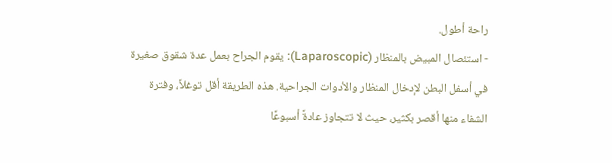راحة أطول.
- استئصال المبيض بالمنظار (Laparoscopic): يقوم الجراح بعمل عدة شقوق صغيرة في أسفل البطن لإدخال المنظار والأدوات الجراحية. هذه الطريقة أقل توغلاً، وفترة الشفاء منها أقصر بكثير، حيث لا تتجاوز عادةً أسبوعًا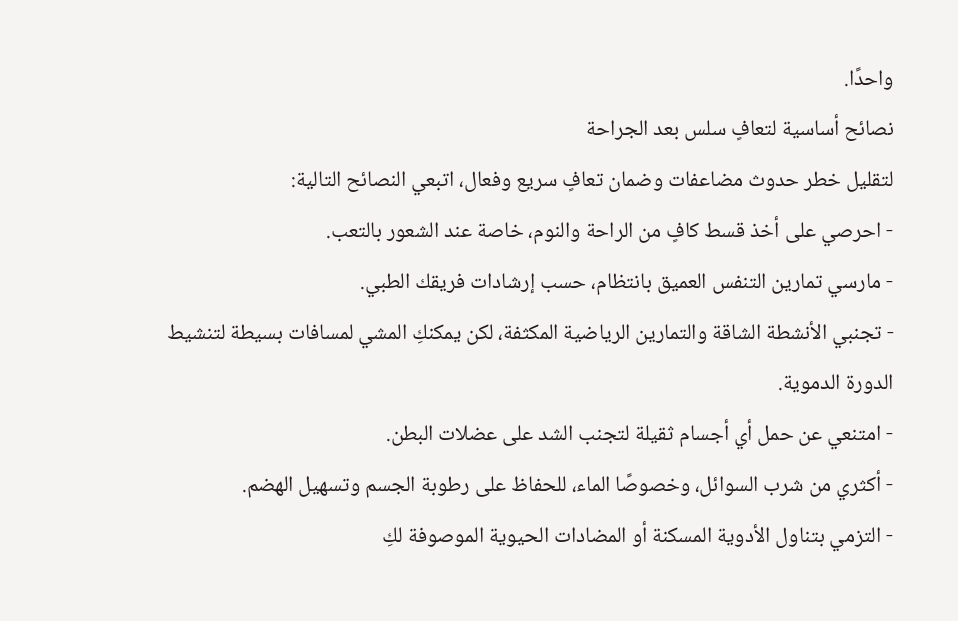واحدًا.
نصائح أساسية لتعافٍ سلس بعد الجراحة
لتقليل خطر حدوث مضاعفات وضمان تعافٍ سريع وفعال، اتبعي النصائح التالية:
- احرصي على أخذ قسط كافٍ من الراحة والنوم، خاصة عند الشعور بالتعب.
- مارسي تمارين التنفس العميق بانتظام، حسب إرشادات فريقك الطبي.
- تجنبي الأنشطة الشاقة والتمارين الرياضية المكثفة، لكن يمكنكِ المشي لمسافات بسيطة لتنشيط الدورة الدموية.
- امتنعي عن حمل أي أجسام ثقيلة لتجنب الشد على عضلات البطن.
- أكثري من شرب السوائل، وخصوصًا الماء، للحفاظ على رطوبة الجسم وتسهيل الهضم.
- التزمي بتناول الأدوية المسكنة أو المضادات الحيوية الموصوفة لكِ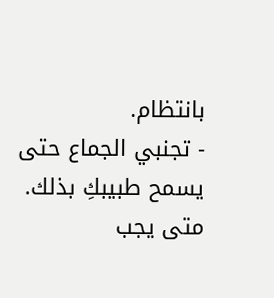بانتظام.
- تجنبي الجماع حتى يسمح طبيبكِ بذلك.
متى يجب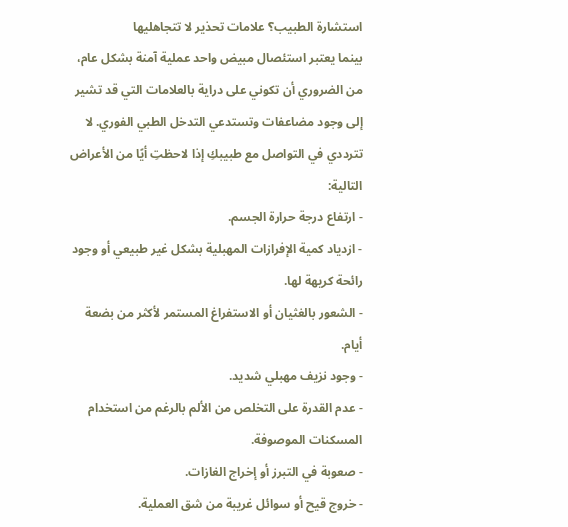استشارة الطبيب؟ علامات تحذير لا تتجاهليها
بينما يعتبر استئصال مبيض واحد عملية آمنة بشكل عام، من الضروري أن تكوني على دراية بالعلامات التي قد تشير إلى وجود مضاعفات وتستدعي التدخل الطبي الفوري. لا تترددي في التواصل مع طبيبكِ إذا لاحظتِ أيًا من الأعراض التالية:
- ارتفاع درجة حرارة الجسم.
- ازدياد كمية الإفرازات المهبلية بشكل غير طبيعي أو وجود رائحة كريهة لها.
- الشعور بالغثيان أو الاستفراغ المستمر لأكثر من بضعة أيام.
- وجود نزيف مهبلي شديد.
- عدم القدرة على التخلص من الألم بالرغم من استخدام المسكنات الموصوفة.
- صعوبة في التبرز أو إخراج الغازات.
- خروج قيح أو سوائل غريبة من شق العملية.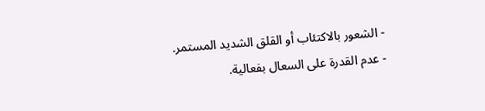- الشعور بالاكتئاب أو القلق الشديد المستمر.
- عدم القدرة على السعال بفعالية.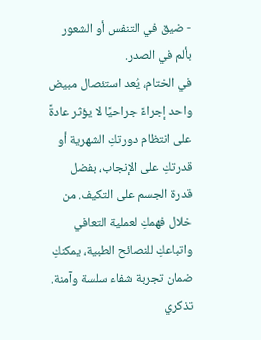- ضيق في التنفس أو الشعور بألم في الصدر.
في الختام، يُعد استئصال مبيض واحد إجراءً جراحيًا لا يؤثر عادةً على انتظام دورتكِ الشهرية أو قدرتكِ على الإنجاب، بفضل قدرة الجسم على التكيف. من خلال فهمكِ لعملية التعافي واتباعكِ للنصائح الطبية، يمكنكِ ضمان تجربة شفاء سلسة وآمنة.
تذكري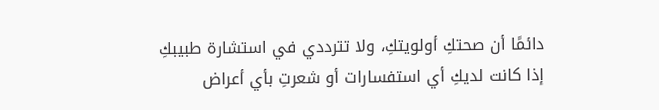دائمًا أن صحتكِ أولويتكِ، ولا تترددي في استشارة طبيبكِ إذا كانت لديكِ أي استفسارات أو شعرتِ بأي أعراض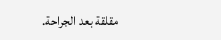مقلقة بعد الجراحة.